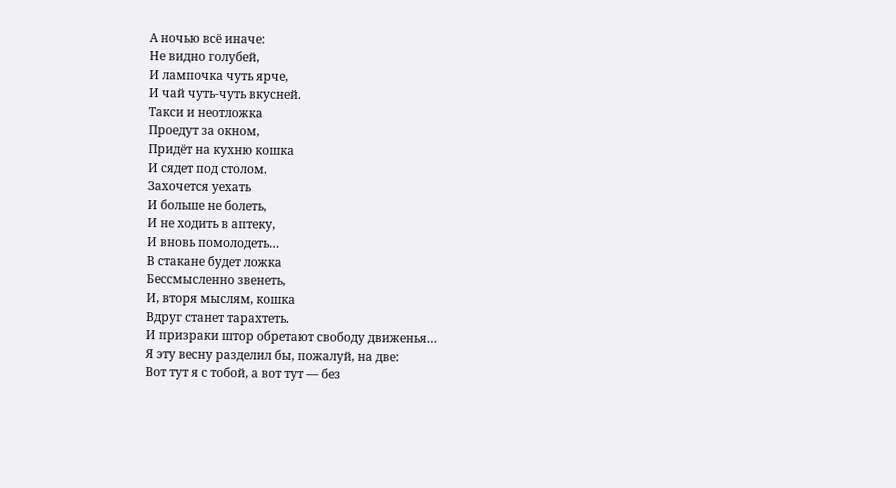А ночью всё иначе:
Не видно голубей,
И лампочка чуть ярче,
И чай чуть-чуть вкусней.
Такси и неотложка
Проедут за окном,
Придёт на кухню кошка
И сядет под столом.
Захочется уехать
И больше не болеть,
И не ходить в аптеку,
И вновь помолодеть…
В стакане будет ложка
Бессмысленно звенеть,
И, вторя мыслям, кошка
Вдруг станет тарахтеть.
И призраки штор обретают свободу движенья…
Я эту весну разделил бы, пожалуй, на две:
Вот тут я с тобой, а вот тут — без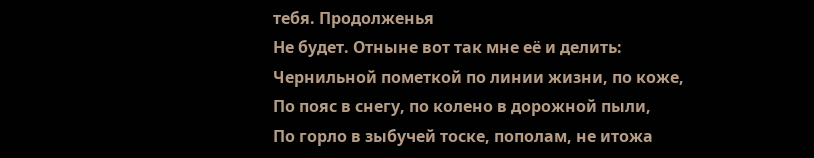тебя. Продолженья
Не будет. Отныне вот так мне её и делить:
Чернильной пометкой по линии жизни, по коже,
По пояс в снегу, по колено в дорожной пыли,
По горло в зыбучей тоске, пополам, не итожа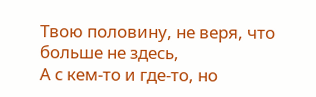Твою половину, не веря, что больше не здесь,
А с кем-то и где-то, но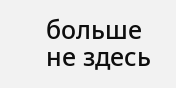больше не здесь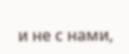и не с нами,